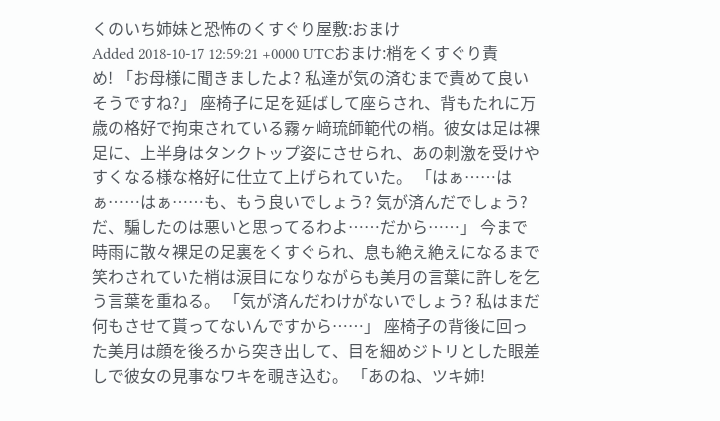くのいち姉妹と恐怖のくすぐり屋敷:おまけ
Added 2018-10-17 12:59:21 +0000 UTCおまけ:梢をくすぐり責め! 「お母様に聞きましたよ? 私達が気の済むまで責めて良いそうですね?」 座椅子に足を延ばして座らされ、背もたれに万歳の格好で拘束されている霧ヶ﨑琉師範代の梢。彼女は足は裸足に、上半身はタンクトップ姿にさせられ、あの刺激を受けやすくなる様な格好に仕立て上げられていた。 「はぁ……はぁ……はぁ……も、もう良いでしょう? 気が済んだでしょう? だ、騙したのは悪いと思ってるわよ……だから……」 今まで時雨に散々裸足の足裏をくすぐられ、息も絶え絶えになるまで笑わされていた梢は涙目になりながらも美月の言葉に許しを乞う言葉を重ねる。 「気が済んだわけがないでしょう? 私はまだ何もさせて貰ってないんですから……」 座椅子の背後に回った美月は顔を後ろから突き出して、目を細めジトリとした眼差しで彼女の見事なワキを覗き込む。 「あのね、ツキ姉!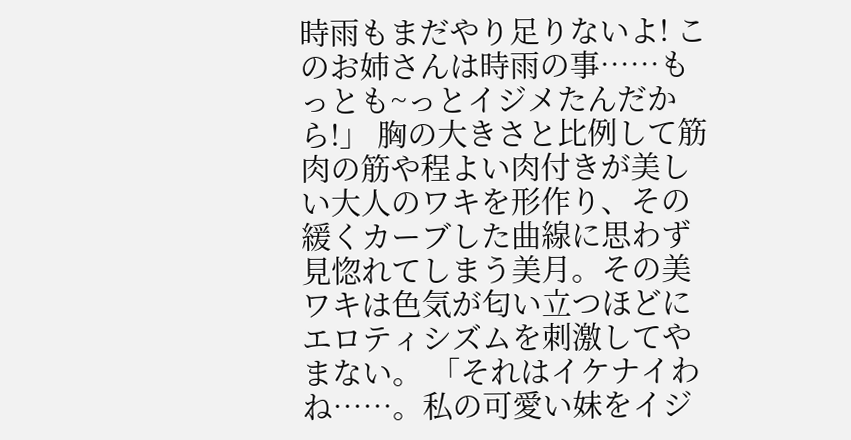時雨もまだやり足りないよ! このお姉さんは時雨の事……もっとも~っとイジメたんだから!」 胸の大きさと比例して筋肉の筋や程よい肉付きが美しい大人のワキを形作り、その緩くカーブした曲線に思わず見惚れてしまう美月。その美ワキは色気が匂い立つほどにエロティシズムを刺激してやまない。 「それはイケナイわね……。私の可愛い妹をイジ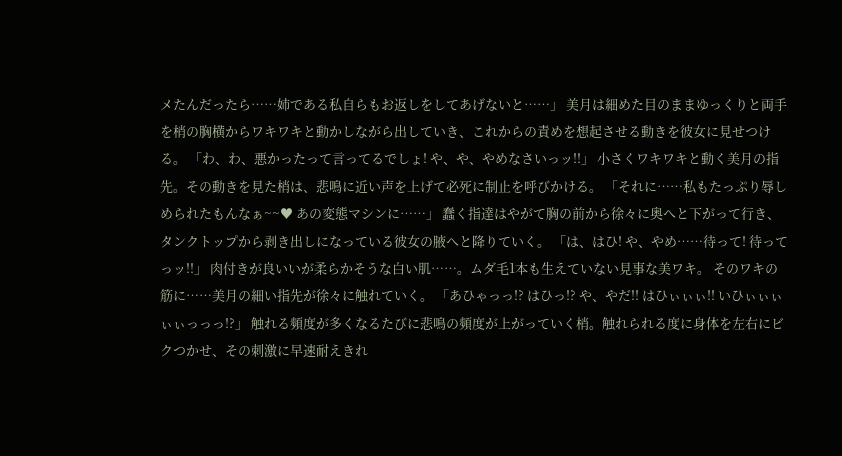メたんだったら……姉である私自らもお返しをしてあげないと……」 美月は細めた目のままゆっくりと両手を梢の胸横からワキワキと動かしながら出していき、これからの責めを想起させる動きを彼女に見せつける。 「わ、わ、悪かったって言ってるでしょ! や、や、やめなさいっッ!!」 小さくワキワキと動く美月の指先。その動きを見た梢は、悲鳴に近い声を上げて必死に制止を呼びかける。 「それに……私もたっぷり辱しめられたもんなぁ~~♥ あの変態マシンに……」 蠢く指達はやがて胸の前から徐々に奥へと下がって行き、タンクトップから剥き出しになっている彼女の腋へと降りていく。 「は、はひ! や、やめ……待って! 待ってっッ!!」 肉付きが良いいが柔らかそうな白い肌……。ムダ毛1本も生えていない見事な美ワキ。 そのワキの筋に……美月の細い指先が徐々に触れていく。 「あひゃっっ!? はひっ!? や、やだ!! はひぃぃぃ!! いひぃぃぃぃぃっっっ!?」 触れる頻度が多くなるたびに悲鳴の頻度が上がっていく梢。触れられる度に身体を左右にビクつかせ、その刺激に早速耐えきれ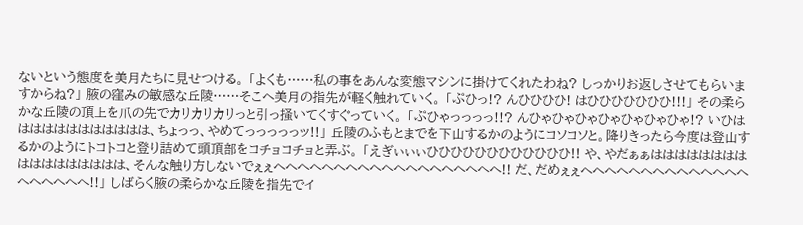ないという態度を美月たちに見せつける。 「よくも……私の事をあんな変態マシンに掛けてくれたわね? しっかりお返しさせてもらいますからね?」 腋の窪みの敏感な丘陵……そこへ美月の指先が軽く触れていく。 「ぷひっ!? んひひひひ! はひひひひひひひ!!!」 その柔らかな丘陵の頂上を爪の先でカリカリカリっと引っ掻いてくすぐっていく。 「ぷひゃっっっっ!!? んひゃひゃひゃひゃひゃひゃひゃ!? いひはははははははははははは、ちょっっ、やめてっっっっっッ!!」 丘陵のふもとまでを下山するかのようにコソコソと。降りきったら今度は登山するかのようにトコトコと登り詰めて頭頂部をコチョコチョと弄ぶ。 「えぎぃぃぃひひひひひひひひひひひひ!! や、やだぁぁははははははははははははははははは、そんな触り方しないでぇぇへへへへへへへへへへへへへへへへへへへ!! だ、だめぇぇへへへへへへへへへへへへへへへへへへへへ!!」 しばらく腋の柔らかな丘陵を指先でイ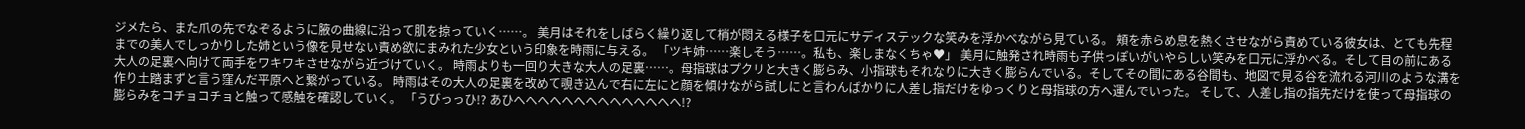ジメたら、また爪の先でなぞるように腋の曲線に沿って肌を掠っていく……。 美月はそれをしばらく繰り返して梢が悶える様子を口元にサディステックな笑みを浮かべながら見ている。 頬を赤らめ息を熱くさせながら責めている彼女は、とても先程までの美人でしっかりした姉という像を見せない責め欲にまみれた少女という印象を時雨に与える。 「ツキ姉……楽しそう……。私も、楽しまなくちゃ♥」 美月に触発され時雨も子供っぽいがいやらしい笑みを口元に浮かべる。そして目の前にある大人の足裏へ向けて両手をワキワキさせながら近づけていく。 時雨よりも一回り大きな大人の足裏……。母指球はプクリと大きく膨らみ、小指球もそれなりに大きく膨らんでいる。そしてその間にある谷間も、地図で見る谷を流れる河川のような溝を作り土踏まずと言う窪んだ平原へと繋がっている。 時雨はその大人の足裏を改めて覗き込んで右に左にと顔を傾けながら試しにと言わんばかりに人差し指だけをゆっくりと母指球の方へ運んでいった。 そして、人差し指の指先だけを使って母指球の膨らみをコチョコチョと触って感触を確認していく。 「うびっっひ!? あひへへへへへへへへへへへへへへ!?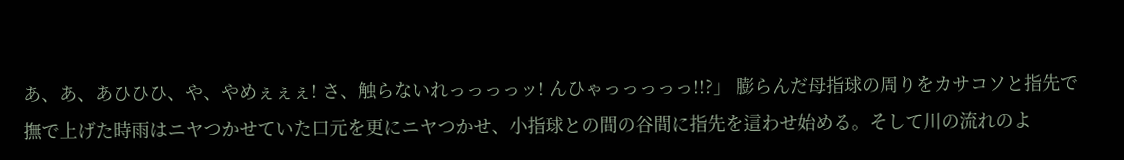あ、あ、あひひひ、や、やめぇぇぇ! さ、触らないれっっっっッ! んひゃっっっっっ!!?」 膨らんだ母指球の周りをカサコソと指先で撫で上げた時雨はニヤつかせていた口元を更にニヤつかせ、小指球との間の谷間に指先を這わせ始める。そして川の流れのよ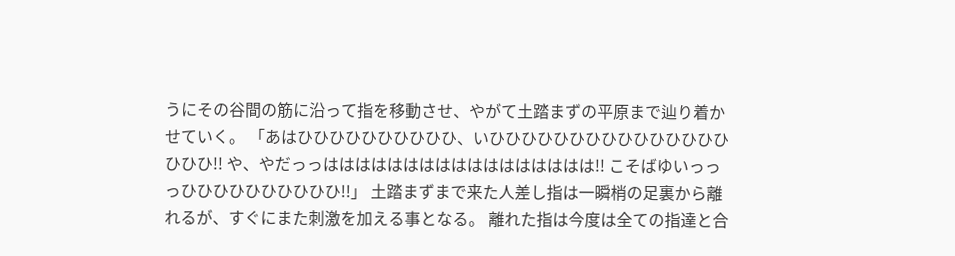うにその谷間の筋に沿って指を移動させ、やがて土踏まずの平原まで辿り着かせていく。 「あはひひひひひひひひひひ、いひひひひひひひひひひひひひひひひひひ!! や、やだっっははははははははははははははははは!! こそばゆいっっっひひひひひひひひひひ!!」 土踏まずまで来た人差し指は一瞬梢の足裏から離れるが、すぐにまた刺激を加える事となる。 離れた指は今度は全ての指達と合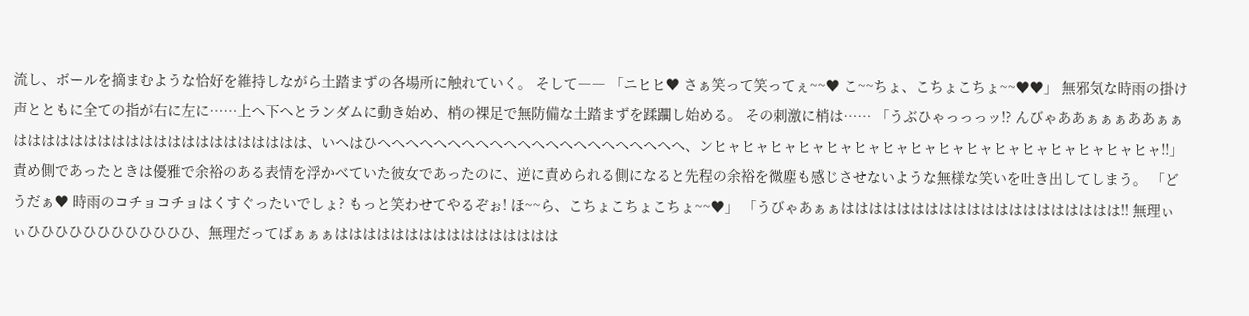流し、ボールを摘まむような恰好を維持しながら土踏まずの各場所に触れていく。 そして―― 「ニヒヒ♥ さぁ笑って笑ってぇ~~♥ こ~~ちょ、こちょこちょ~~♥♥」 無邪気な時雨の掛け声とともに全ての指が右に左に……上へ下へとランダムに動き始め、梢の裸足で無防備な土踏まずを蹂躙し始める。 その刺激に梢は…… 「うぶひゃっっっッ!? んびゃああぁぁぁああぁぁははははははははははははははははははははは、いへはひへへへへへへへへへへへへへへへへへへへへへへ、ンヒャヒャヒャヒャヒャヒャヒャヒャヒャヒャヒャヒャヒャヒャヒャヒャ!!」 責め側であったときは優雅で余裕のある表情を浮かべていた彼女であったのに、逆に責められる側になると先程の余裕を微塵も感じさせないような無様な笑いを吐き出してしまう。 「どうだぁ♥ 時雨のコチョコチョはくすぐったいでしょ? もっと笑わせてやるぞぉ! ほ~~ら、こちょこちょこちょ~~♥」 「うびゃあぁぁはははははははははははははははははははは!! 無理ぃぃひひひひひひひひひひひひ、無理だってばぁぁぁはははははははははははははははは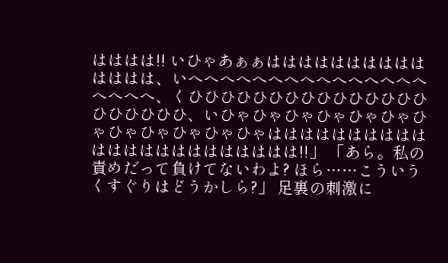はははは!! いひゃあぁぁはははははははははははははは、いへへへへへへへへへへへへへへへへへへへ、くひひひひひひひひひひひひひひひひひひひひひ、いひゃひゃひゃひゃひゃひゃひゃひゃひゃひゃひゃひゃははははははははははははははははははははははは!!」 「あら。私の責めだって負けてないわよ? ほら……こういうくすぐりはどうかしら?」 足裏の刺激に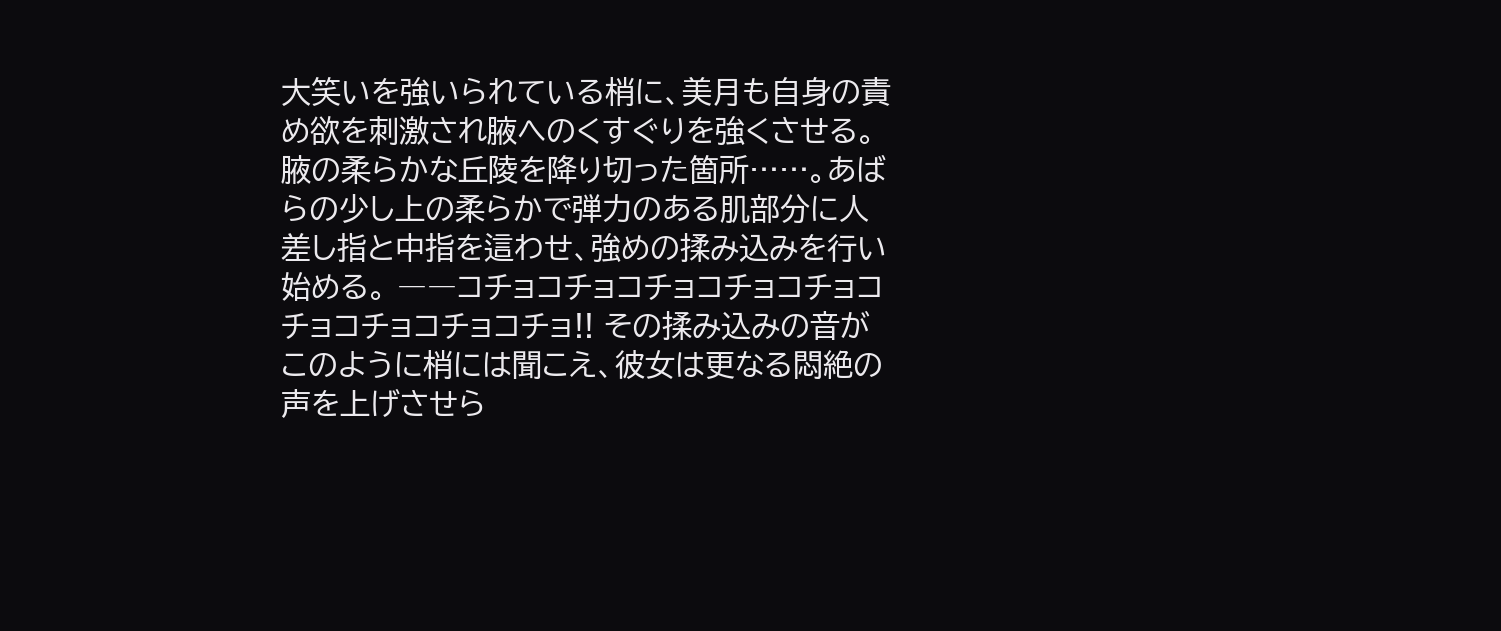大笑いを強いられている梢に、美月も自身の責め欲を刺激され腋へのくすぐりを強くさせる。 腋の柔らかな丘陵を降り切った箇所……。あばらの少し上の柔らかで弾力のある肌部分に人差し指と中指を這わせ、強めの揉み込みを行い始める。 ――コチョコチョコチョコチョコチョコチョコチョコチョコチョ!! その揉み込みの音がこのように梢には聞こえ、彼女は更なる悶絶の声を上げさせら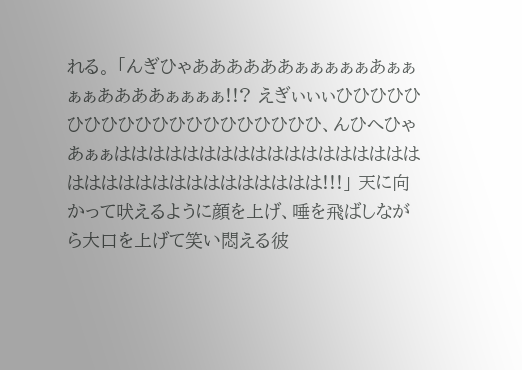れる。 「んぎひゃああああああぁぁぁぁぁあぁぁぁぁああああぁぁぁぁ!!? えぎぃぃぃひひひひひひひひひひひひひひひひひひひひ、んひへひゃあぁぁははははははははははははははははははははははははははははははははは!!!」 天に向かって吠えるように顔を上げ、唾を飛ばしながら大口を上げて笑い悶える彼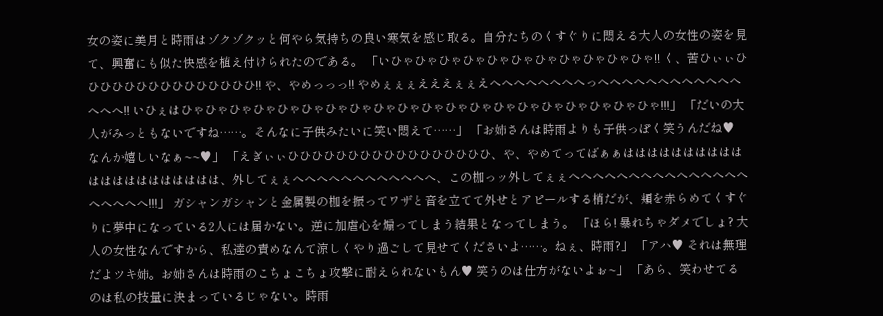女の姿に美月と時雨はゾクゾクッと何やら気持ちの良い寒気を感じ取る。自分たちのくすぐりに悶える大人の女性の姿を見て、興奮にも似た快感を植え付けられたのである。 「いひゃひゃひゃひゃひゃひゃひゃひゃひゃひゃひゃ!! く、苦ひぃぃひひひひひひひひひひひひひひひ!! や、やめっっっ!! やめぇぇぇえええぇぇえへへへへへへへへっへへへへへへへへへへへへへへへ!! いひぇはひゃひゃひゃひゃひゃひゃひゃひゃひゃひゃひゃひゃひゃひゃひゃひゃひゃひゃひゃひゃ!!!」 「だいの大人がみっともないですね……。そんなに子供みたいに笑い悶えて……」 「お姉さんは時雨よりも子供っぽく笑うんだね♥ なんか嬉しいなぁ~~♥」 「えぎぃぃひひひひひひひひひひひひひひひひひ、や、やめてってばぁぁははははははははははははははははははははは、外してぇぇへへへへへへへへへへへへ、この枷っッ外してぇぇへへへへへへへへへへへへへへへへへへへへ!!!」 ガシャンガシャンと金属製の枷を振ってワザと音を立てて外せとアピールする梢だが、頬を赤らめてくすぐりに夢中になっている2人には届かない。逆に加虐心を煽ってしまう結果となってしまう。 「ほら! 暴れちゃダメでしょ? 大人の女性なんですから、私達の責めなんて涼しくやり過ごして見せてくださいよ……。ねぇ、時雨?」 「アハ♥ それは無理だよツキ姉。お姉さんは時雨のこちょこちょ攻撃に耐えられないもん♥ 笑うのは仕方がないよぉ~」 「あら、笑わせてるのは私の技量に決まっているじゃない。時雨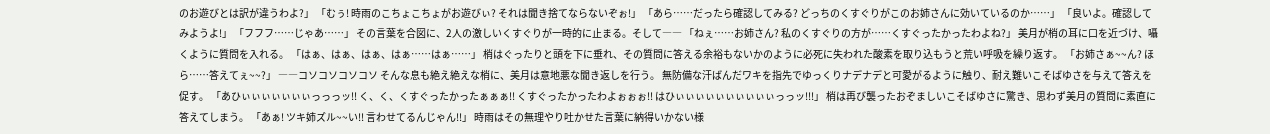のお遊びとは訳が違うわよ?」 「むぅ! 時雨のこちょこちょがお遊びぃ? それは聞き捨てならないぞぉ!」 「あら……だったら確認してみる? どっちのくすぐりがこのお姉さんに効いているのか……」 「良いよ。確認してみようよ!」 「フフフ……じゃあ……」 その言葉を合図に、2人の激しいくすぐりが一時的に止まる。そして―― 「ねぇ……お姉さん? 私のくすぐりの方が……くすぐったかったわよね?」 美月が梢の耳に口を近づけ、囁くように質問を入れる。 「はぁ、はぁ、はぁ、はぁ……はぁ……」 梢はぐったりと頭を下に垂れ、その質問に答える余裕もないかのように必死に失われた酸素を取り込もうと荒い呼吸を繰り返す。 「お姉さぁ~~ん? ほら……答えてぇ~~?」 ――コソコソコソコソ そんな息も絶え絶えな梢に、美月は意地悪な聞き返しを行う。 無防備な汗ばんだワキを指先でゆっくりナデナデと可愛がるように触り、耐え難いこそばゆさを与えて答えを促す。 「あひぃぃぃぃぃぃぃっっっッ!! く、く、くすぐったかったぁぁぁ!! くすぐったかったわよぉぉぉ!! はひぃぃぃぃぃぃぃぃぃぃっっッ!!!」 梢は再び襲ったおぞましいこそばゆさに驚き、思わず美月の質問に素直に答えてしまう。 「あぁ! ツキ姉ズル~~い!! 言わせてるんじゃん!!」 時雨はその無理やり吐かせた言葉に納得いかない様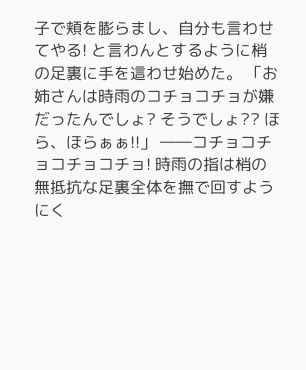子で頬を膨らまし、自分も言わせてやる! と言わんとするように梢の足裏に手を這わせ始めた。 「お姉さんは時雨のコチョコチョが嫌だったんでしょ? そうでしょ?? ほら、ほらぁぁ!!」 ――コチョコチョコチョコチョ! 時雨の指は梢の無抵抗な足裏全体を撫で回すようにく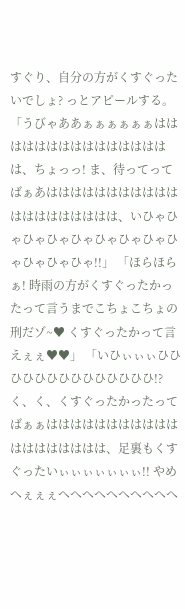すぐり、自分の方がくすぐったいでしょ? っとアピールする。 「うびゃああぁぁぁぁぁぁはははははははははははははははは、ちょっっ! ま、待ってってばぁあはははははははははははははははははははは、いひゃひゃひゃひゃひゃひゃひゃひゃひゃひゃひゃひゃ!!」 「ほらほらぁ! 時雨の方がくすぐったかったって言うまでこちょこちょの刑だゾ~♥ くすぐったかって言えぇぇ♥♥」 「いひぃぃぃひひひひひひひひひひひひひひ!? く、く、くすぐったかったってばぁぁははははははははははははははははははは、足裏もくすぐったいぃぃぃぃぃぃぃ!! やめへぇぇぇへへへへへへへへへへ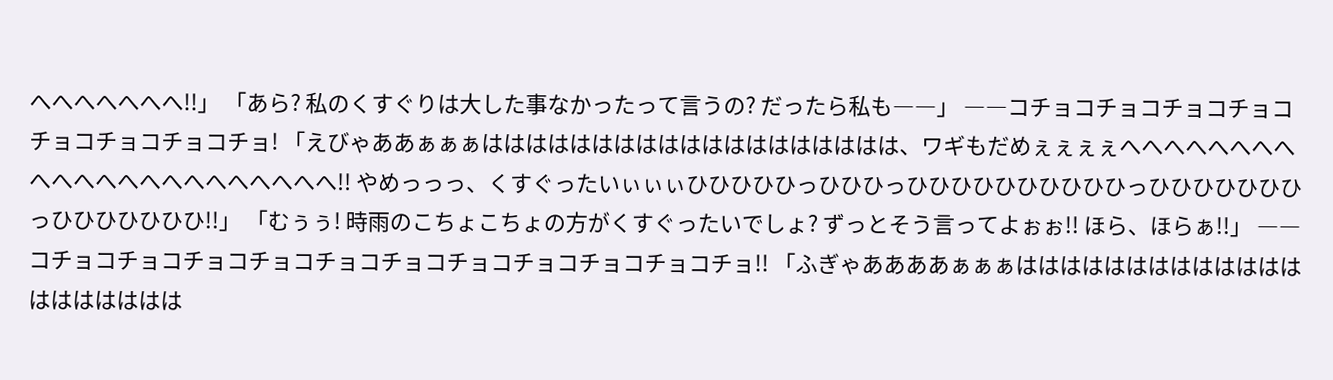へへへへへへへ!!」 「あら? 私のくすぐりは大した事なかったって言うの? だったら私も――」 ――コチョコチョコチョコチョコチョコチョコチョコチョ! 「えびゃああぁぁぁははははははははははははははははははは、ワギもだめぇぇぇぇへへへへへへへへへへへへへへへへへへへへへへ!! やめっっっ、くすぐったいぃぃぃひひひひひっひひひっひひひひひひひひひひっひひひひひひひっひひひひひひひ!!」 「むぅぅ! 時雨のこちょこちょの方がくすぐったいでしょ? ずっとそう言ってよぉぉ!! ほら、ほらぁ!!」 ――コチョコチョコチョコチョコチョコチョコチョコチョコチョコチョコチョ!! 「ふぎゃああああぁぁぁはははははははははははははははははははは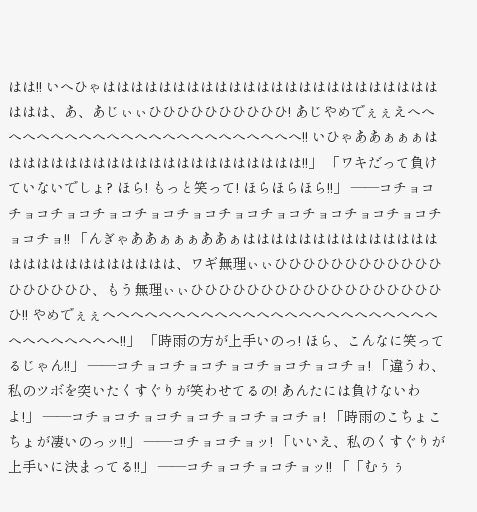はは!! いへひゃははははははははははははははははははははははははははは、あ、あじぃぃひひひひひひひひひひ! あじやめでぇぇえへへへへへへへへへへへへへへへへへへへへへへへ!! いひゃああぁぁぁはははははははははははははははははははははは!!」 「ワキだって負けていないでしょ? ほら! もっと笑って! ほらほらほら!!」 ――コチョコチョコチョコチョコチョコチョコチョコチョコチョコチョコチョコチョコチョ!! 「んぎゃああぁぁぁああぁはははははははははははははははははははははははははは、ワギ無理ぃぃひひひひひひひひひひひひひひひひひひ、もう無理ぃぃひひひひひひひひひひひひひひひひひひひ!! やめでぇぇへへへへへへへへへへへへへへへへへへへへへへへへへへへへへへへへ!!」 「時雨の方が上手いのっ! ほら、こんなに笑ってるじゃん!!」 ――コチョコチョコチョコチョコチョコチョ! 「違うわ、私のツボを突いたくすぐりが笑わせてるの! あんたには負けないわよ!」 ――コチョコチョコチョコチョコチョコチョ! 「時雨のこちょこちょが凄いのっッ!!」 ――コチョコチョッ! 「いいえ、私のくすぐりが上手いに決まってる!!」 ――コチョコチョコチョッ!! 「「むぅぅ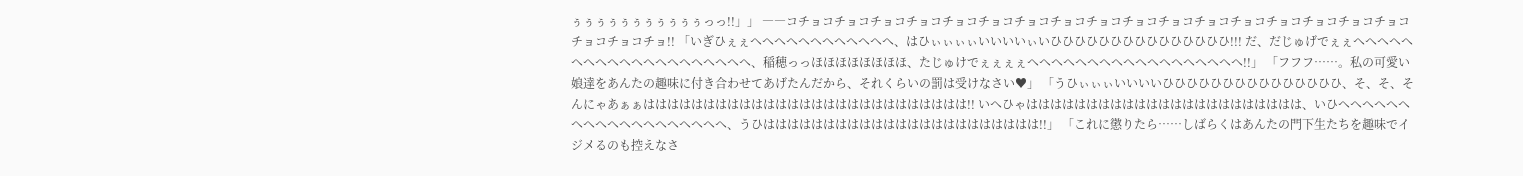ぅぅぅぅぅぅぅぅぅぅぅっっ!!」」 ――コチョコチョコチョコチョコチョコチョコチョコチョコチョコチョコチョコチョコチョコチョコチョコチョコチョコチョコチョコチョ!! 「いぎひぇぇへへへへへへへへへへへへ、はひぃぃぃぃいいいいぃいひひひひひひひひひひひひひひひ!!! だ、だじゅげでぇぇへへへへへへへへへへへへへへへへへへへへ、稲穂っっほほほほほほほほ、たじゅけでぇぇぇぇへへへへへへへへへへへへへへへへへへ!!」 「フフフ……。私の可愛い娘達をあんたの趣味に付き合わせてあげたんだから、それくらいの罰は受けなさい♥」 「うひぃぃぃいいいいひひひひひひひひひひひひひひひ、そ、そ、そんにゃあぁぁははははははははははははははははははははははははははは!! いへひゃははははははははははははははははははははははは、いひへへへへへへへへへへへへへへへへへへへ、うひははははははははははははははははははははははは!!」 「これに懲りたら……しばらくはあんたの門下生たちを趣味でイジメるのも控えなさ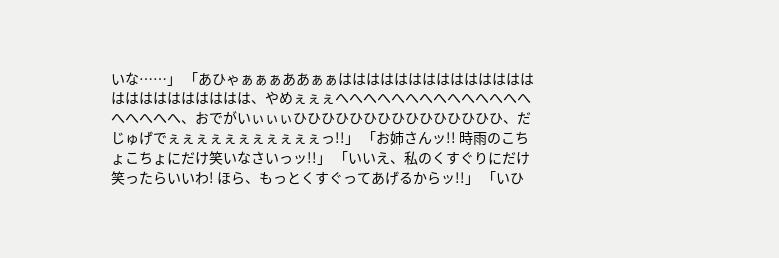いな……」 「あひゃぁぁぁああぁぁはははははははははははははははははははははははは、やめぇぇぇへへへへへへへへへへへへへへへへへへへ、おでがいぃぃぃひひひひひひひひひひひひひひひ、だじゅげでぇぇぇぇぇぇぇぇぇぇぇっ!!」 「お姉さんッ!! 時雨のこちょこちょにだけ笑いなさいっッ!!」 「いいえ、私のくすぐりにだけ笑ったらいいわ! ほら、もっとくすぐってあげるからッ!!」 「いひ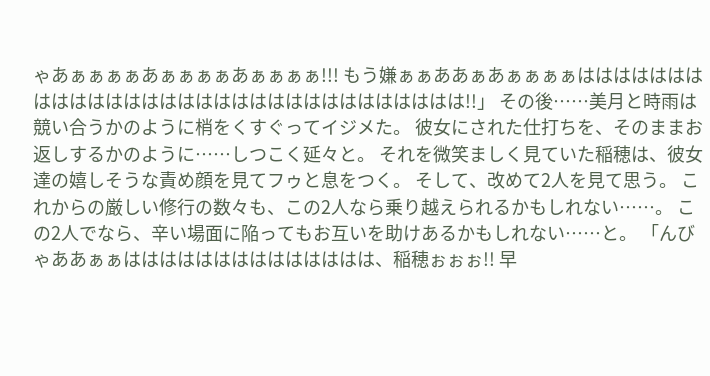ゃあぁぁぁぁあぁぁぁぁあぁぁぁぁ!!! もう嫌ぁぁああぁあぁぁぁぁははははははははははははははははははははははははははははははは!!」 その後……美月と時雨は競い合うかのように梢をくすぐってイジメた。 彼女にされた仕打ちを、そのままお返しするかのように……しつこく延々と。 それを微笑ましく見ていた稲穂は、彼女達の嬉しそうな責め顔を見てフゥと息をつく。 そして、改めて2人を見て思う。 これからの厳しい修行の数々も、この2人なら乗り越えられるかもしれない……。 この2人でなら、辛い場面に陥ってもお互いを助けあるかもしれない……と。 「んびゃああぁぁはははははははははははははは、稲穂ぉぉぉ!! 早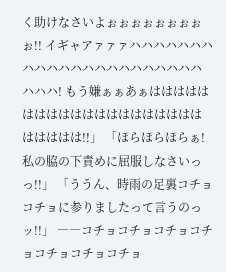く助けなさいよぉぉぉぉぉぉぉぉぉ!! イギャアァァァハハハハハハハハハハハハハハハハハハハハハハハハハ! もう嫌ぁぁあぁははははははははははははははははははははははははは!!」 「ほらほらほらぁ! 私の脇の下責めに屈服しなさいっっ!!」 「ううん、時雨の足裏コチョコチョに参りましたって言うのっッ!!」 ――コチョコチョコチョコチョコチョコチョコチョ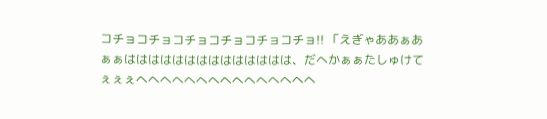コチョコチョコチョコチョコチョコチョ!! 「えぎゃああぁあぁぁはははははははははははははは、だへかぁぁたしゅけてぇぇぇへへへへへへへへへへへへへへへ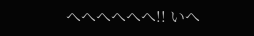へへへへへへ!! いへ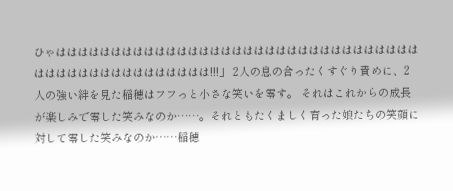ひゃははははははははははははははははははははははははははははははははははははははははははははははははは!!!」 2人の息の合ったくすぐり責めに、2人の強い絆を見た稲穂はフフっと小さな笑いを零す。 それはこれからの成長が楽しみで零した笑みなのか……。それともたくましく育った娘たちの笑顔に対して零した笑みなのか……稲穂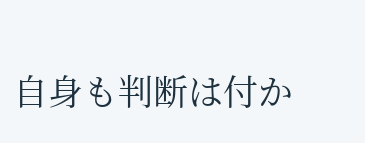自身も判断は付か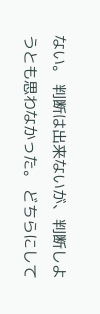ない。 判断は出来ないが、判断しようとも思わなかった。 どちらにして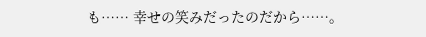も…… 幸せの笑みだったのだから……。